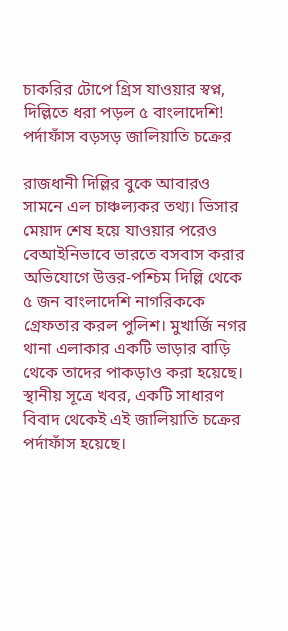চাকরির টোপে গ্রিস যাওয়ার স্বপ্ন, দিল্লিতে ধরা পড়ল ৫ বাংলাদেশি! পর্দাফাঁস বড়সড় জালিয়াতি চক্রের

রাজধানী দিল্লির বুকে আবারও সামনে এল চাঞ্চল্যকর তথ্য। ভিসার মেয়াদ শেষ হয়ে যাওয়ার পরেও বেআইনিভাবে ভারতে বসবাস করার অভিযোগে উত্তর-পশ্চিম দিল্লি থেকে ৫ জন বাংলাদেশি নাগরিককে গ্রেফতার করল পুলিশ। মুখার্জি নগর থানা এলাকার একটি ভাড়ার বাড়ি থেকে তাদের পাকড়াও করা হয়েছে। স্থানীয় সূত্রে খবর, একটি সাধারণ বিবাদ থেকেই এই জালিয়াতি চক্রের পর্দাফাঁস হয়েছে।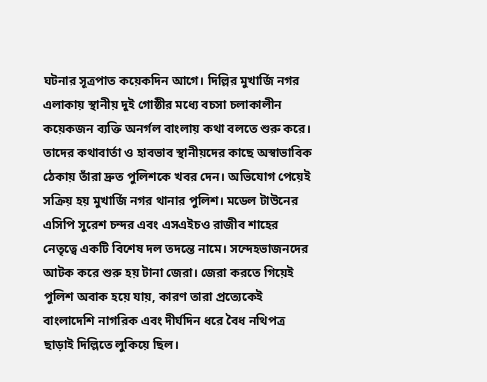ঘটনার সূত্রপাত কয়েকদিন আগে। দিল্লির মুখার্জি নগর এলাকায় স্থানীয় দুই গোষ্ঠীর মধ্যে বচসা চলাকালীন কয়েকজন ব্যক্তি অনর্গল বাংলায় কথা বলতে শুরু করে। তাদের কথাবার্তা ও হাবভাব স্থানীয়দের কাছে অস্বাভাবিক ঠেকায় তাঁরা দ্রুত পুলিশকে খবর দেন। অভিযোগ পেয়েই সক্রিয় হয় মুখার্জি নগর থানার পুলিশ। মডেল টাউনের এসিপি সুরেশ চন্দর এবং এসএইচও রাজীব শাহের নেতৃত্বে একটি বিশেষ দল তদন্তে নামে। সন্দেহভাজনদের আটক করে শুরু হয় টানা জেরা। জেরা করতে গিয়েই পুলিশ অবাক হয়ে যায়, কারণ তারা প্রত্যেকেই বাংলাদেশি নাগরিক এবং দীর্ঘদিন ধরে বৈধ নথিপত্র ছাড়াই দিল্লিতে লুকিয়ে ছিল।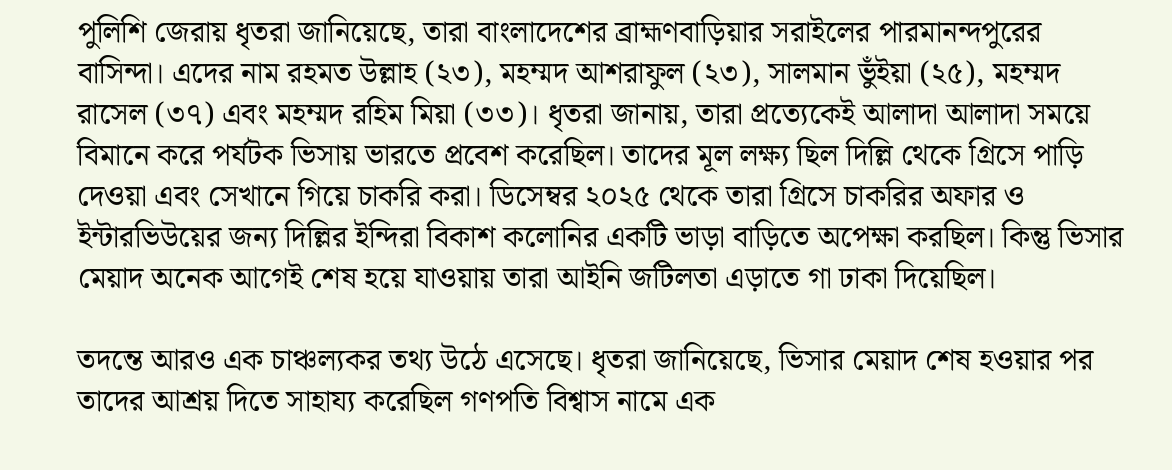পুলিশি জেরায় ধৃতরা জানিয়েছে, তারা বাংলাদেশের ব্রাহ্মণবাড়িয়ার সরাইলের পারমানন্দপুরের বাসিন্দা। এদের নাম রহমত উল্লাহ (২৩), মহম্মদ আশরাফুল (২৩), সালমান ভুঁইয়া (২৫), মহম্মদ রাসেল (৩৭) এবং মহম্মদ রহিম মিয়া (৩৩)। ধৃতরা জানায়, তারা প্রত্যেকেই আলাদা আলাদা সময়ে বিমানে করে পর্যটক ভিসায় ভারতে প্রবেশ করেছিল। তাদের মূল লক্ষ্য ছিল দিল্লি থেকে গ্রিসে পাড়ি দেওয়া এবং সেখানে গিয়ে চাকরি করা। ডিসেম্বর ২০২৫ থেকে তারা গ্রিসে চাকরির অফার ও ইন্টারভিউয়ের জন্য দিল্লির ইন্দিরা বিকাশ কলোনির একটি ভাড়া বাড়িতে অপেক্ষা করছিল। কিন্তু ভিসার মেয়াদ অনেক আগেই শেষ হয়ে যাওয়ায় তারা আইনি জটিলতা এড়াতে গা ঢাকা দিয়েছিল।

তদন্তে আরও এক চাঞ্চল্যকর তথ্য উঠে এসেছে। ধৃতরা জানিয়েছে, ভিসার মেয়াদ শেষ হওয়ার পর তাদের আশ্রয় দিতে সাহায্য করেছিল গণপতি বিশ্বাস নামে এক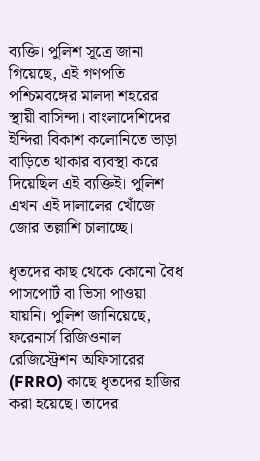ব্যক্তি। পুলিশ সূত্রে জানা গিয়েছে, এই গণপতি পশ্চিমবঙ্গের মালদা শহরের স্থায়ী বাসিন্দা। বাংলাদেশিদের ইন্দিরা বিকাশ কলোনিতে ভাড়া বাড়িতে থাকার ব্যবস্থা করে দিয়েছিল এই ব্যক্তিই। পুলিশ এখন এই দালালের খোঁজে জোর তল্লাশি চালাচ্ছে।

ধৃতদের কাছ থেকে কোনো বৈধ পাসপোর্ট বা ভিসা পাওয়া যায়নি। পুলিশ জানিয়েছে, ফরেনার্স রিজিওনাল রেজিস্ট্রেশন অফিসারের (FRRO) কাছে ধৃতদের হাজির করা হয়েছে। তাদের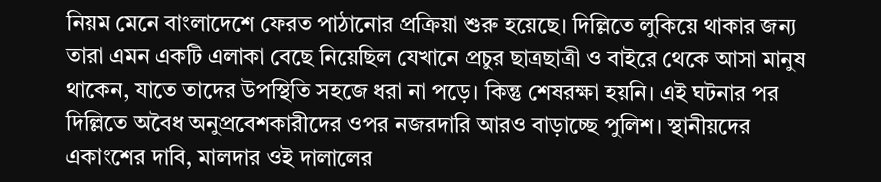নিয়ম মেনে বাংলাদেশে ফেরত পাঠানোর প্রক্রিয়া শুরু হয়েছে। দিল্লিতে লুকিয়ে থাকার জন্য তারা এমন একটি এলাকা বেছে নিয়েছিল যেখানে প্রচুর ছাত্রছাত্রী ও বাইরে থেকে আসা মানুষ থাকেন, যাতে তাদের উপস্থিতি সহজে ধরা না পড়ে। কিন্তু শেষরক্ষা হয়নি। এই ঘটনার পর দিল্লিতে অবৈধ অনুপ্রবেশকারীদের ওপর নজরদারি আরও বাড়াচ্ছে পুলিশ। স্থানীয়দের একাংশের দাবি, মালদার ওই দালালের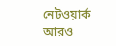নেটওয়ার্ক আরও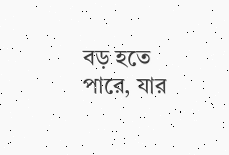বড় হতে পারে, যার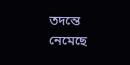তদন্তে নেমেছে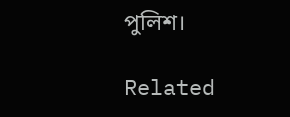পুলিশ।

Related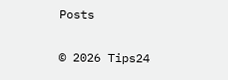Posts

© 2026 Tips24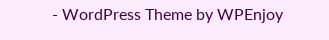- WordPress Theme by WPEnjoy